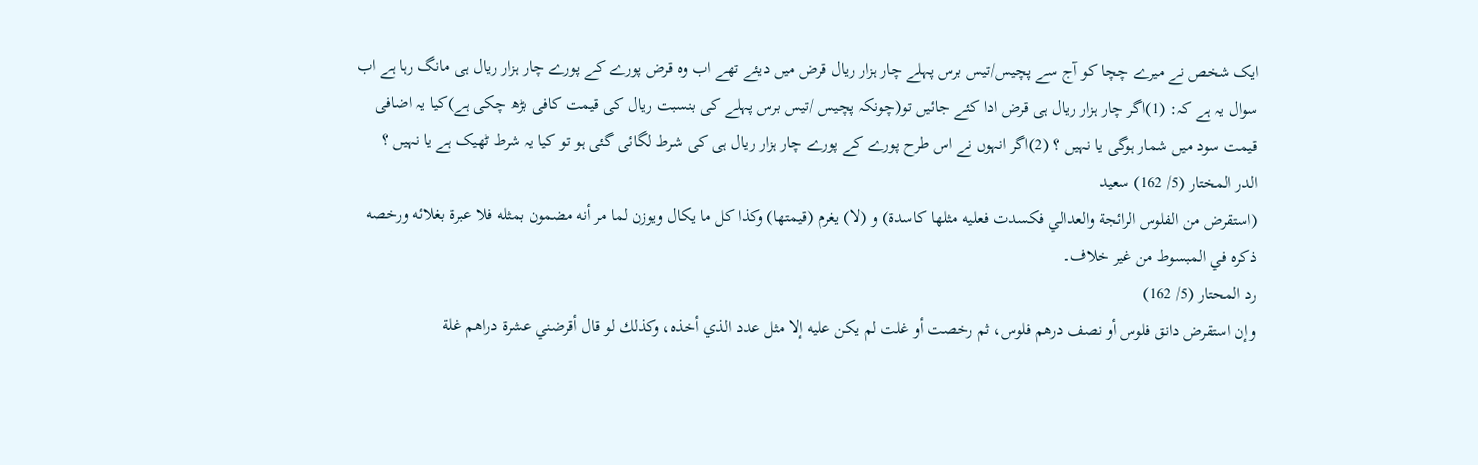ایک شخص نے میرے چچا کو آج سے پچیس/تیس برس پہلے چار ہزار ریال قرض میں دیئے تھے اب وہ قرض پورے کے پورے چار ہزار ریال ہی مانگ رہا ہے اب سوال یہ ہے کہ: (1)اگر چار ہزار ریال ہی قرض ادا کئے جائیں تو(چونکہ پچیس /تیس برس پہلے کی بنسبت ریال کی قیمت کافی بڑھ چکی ہے)کیا یہ اضافی قیمت سود میں شمار ہوگی یا نہیں ؟ (2)اگر انہوں نے اس طرح پورے کے پورے چار ہزار ریال ہی کی شرط لگائی گئی ہو تو کیا یہ شرط ٹھیک ہے یا نہیں ؟
الدر المختار (5/ 162) سعید
(استقرض من الفلوس الرائجة والعدالي فكسدت فعليه مثلها كاسدة) و (لا) يغرم (قيمتها) وكذا كل ما يكال ويوزن لما مر أنه مضمون بمثله فلا عبرة بغلائه ورخصه ذكره في المبسوط من غير خلاف۔
رد المحتار (5/ 162)
وإن استقرض دانق فلوس أو نصف درهم فلوس، ثم رخصت أو غلت لم يكن عليه إلا مثل عدد الذي أخذه، وكذلك لو قال أقرضني عشرة دراهم غلة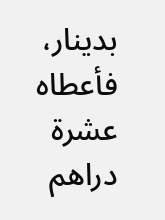بدينار، فأعطاه عشرة دراهم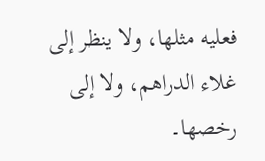فعليه مثلها، ولا ينظر إلى غلاء الدراهم، ولا إلى رخصها۔